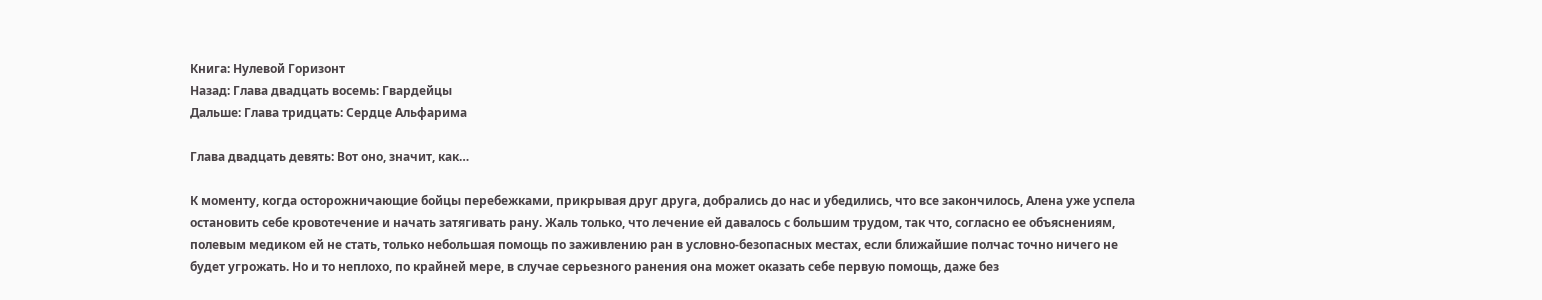Книга: Нулевой Горизонт
Назад: Глава двадцать восемь: Гвардейцы
Дальше: Глава тридцать: Сердце Альфарима

Глава двадцать девять: Вот оно, значит, как…

К моменту, когда осторожничающие бойцы перебежками, прикрывая друг друга, добрались до нас и убедились, что все закончилось, Алена уже успела остановить себе кровотечение и начать затягивать рану. Жаль только, что лечение ей давалось с большим трудом, так что, согласно ее объяснениям, полевым медиком ей не стать, только небольшая помощь по заживлению ран в условно-безопасных местах, если ближайшие полчас точно ничего не будет угрожать. Но и то неплохо, по крайней мере, в случае серьезного ранения она может оказать себе первую помощь, даже без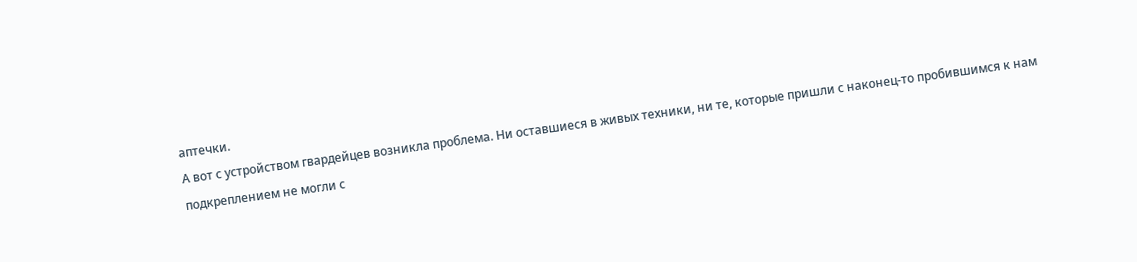аптечки.
А вот с устройством гвардейцев возникла проблема. Ни оставшиеся в живых техники, ни те, которые пришли с наконец-то пробившимся к нам подкреплением не могли с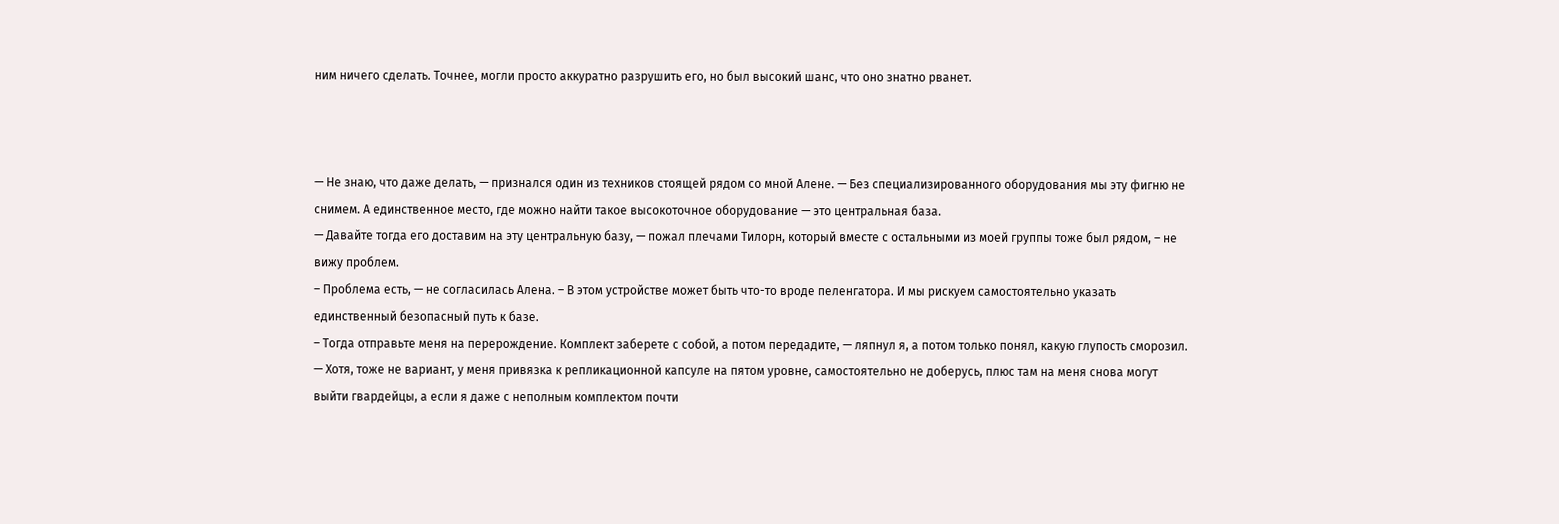ним ничего сделать. Точнее, могли просто аккуратно разрушить его, но был высокий шанс, что оно знатно рванет.



— Не знаю, что даже делать, — признался один из техников стоящей рядом со мной Алене. — Без специализированного оборудования мы эту фигню не снимем. А единственное место, где можно найти такое высокоточное оборудование — это центральная база.
— Давайте тогда его доставим на эту центральную базу, — пожал плечами Тилорн, который вместе с остальными из моей группы тоже был рядом, – не вижу проблем.
– Проблема есть, — не согласилась Алена. – В этом устройстве может быть что-то вроде пеленгатора. И мы рискуем самостоятельно указать единственный безопасный путь к базе.
– Тогда отправьте меня на перерождение. Комплект заберете с собой, а потом передадите, — ляпнул я, а потом только понял, какую глупость сморозил. — Хотя, тоже не вариант, у меня привязка к репликационной капсуле на пятом уровне, самостоятельно не доберусь, плюс там на меня снова могут выйти гвардейцы, а если я даже с неполным комплектом почти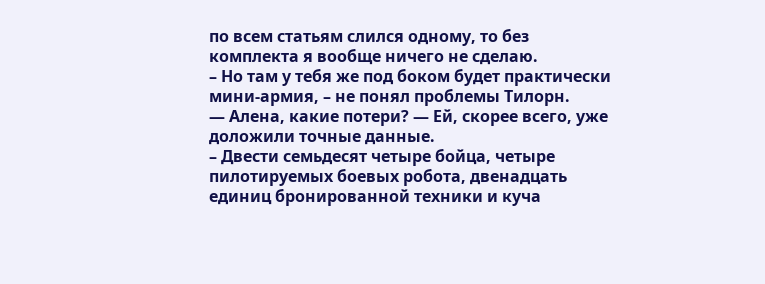по всем статьям слился одному, то без комплекта я вообще ничего не сделаю.
– Но там у тебя же под боком будет практически мини-армия, – не понял проблемы Тилорн.
— Алена, какие потери? — Ей, скорее всего, уже доложили точные данные.
– Двести семьдесят четыре бойца, четыре пилотируемых боевых робота, двенадцать единиц бронированной техники и куча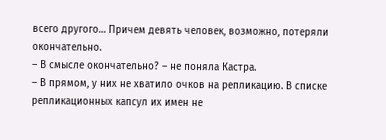всего другого… Причем девять человек, возможно, потеряли окончательно.
– В смысле окончательно? – не поняла Кастра.
– В прямом, у них не хватило очков на репликацию. В списке репликационных капсул их имен не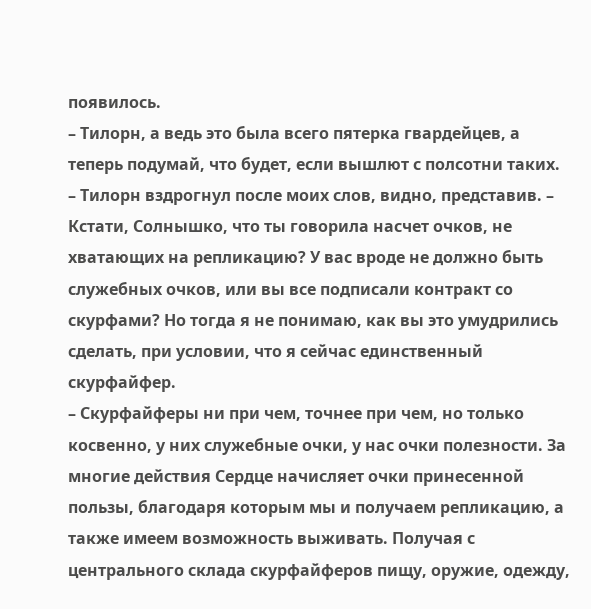появилось.
– Тилорн, а ведь это была всего пятерка гвардейцев, а теперь подумай, что будет, если вышлют с полсотни таких. – Тилорн вздрогнул после моих слов, видно, представив. – Кстати, Солнышко, что ты говорила насчет очков, не хватающих на репликацию? У вас вроде не должно быть служебных очков, или вы все подписали контракт со скурфами? Но тогда я не понимаю, как вы это умудрились сделать, при условии, что я сейчас единственный скурфайфер.
– Скурфайферы ни при чем, точнее при чем, но только косвенно, у них служебные очки, у нас очки полезности. За многие действия Сердце начисляет очки принесенной пользы, благодаря которым мы и получаем репликацию, а также имеем возможность выживать. Получая с центрального склада скурфайферов пищу, оружие, одежду,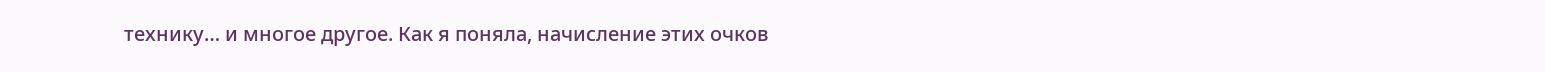технику… и многое другое. Как я поняла, начисление этих очков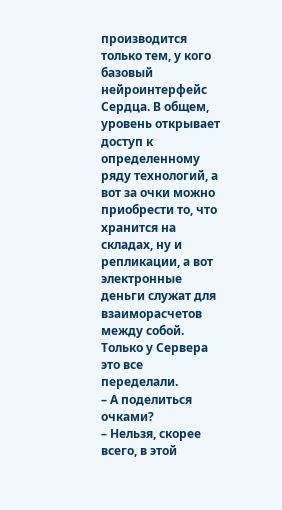производится только тем, у кого базовый нейроинтерфейс Сердца. В общем, уровень открывает доступ к определенному ряду технологий, а вот за очки можно приобрести то, что хранится на складах, ну и репликации, а вот электронные деньги служат для взаиморасчетов между собой. Только у Сервера это все переделали.
– А поделиться очками?
– Нельзя, скорее всего, в этой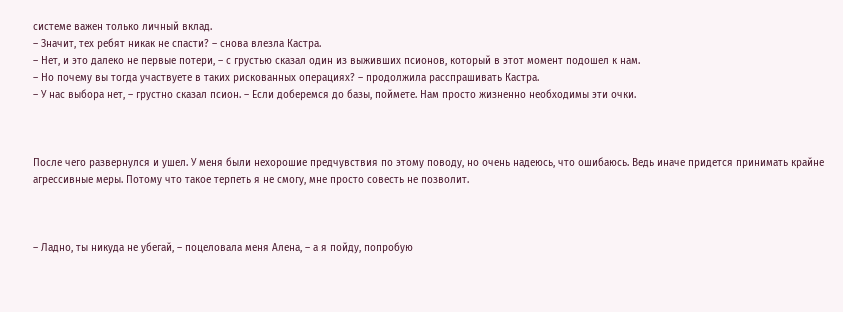системе важен только личный вклад.
– Значит, тех ребят никак не спасти? – снова влезла Кастра.
– Нет, и это далеко не первые потери, – с грустью сказал один из выживших псионов, который в этот момент подошел к нам.
– Но почему вы тогда участвуете в таких рискованных операциях? – продолжила расспрашивать Кастра.
– У нас выбора нет, – грустно сказал псион. – Если доберемся до базы, поймете. Нам просто жизненно необходимы эти очки.



После чего развернулся и ушел. У меня были нехорошие предчувствия по этому поводу, но очень надеюсь, что ошибаюсь. Ведь иначе придется принимать крайне агрессивные меры. Потому что такое терпеть я не смогу, мне просто совесть не позволит.



– Ладно, ты никуда не убегай, – поцеловала меня Алена, – а я пойду, попробую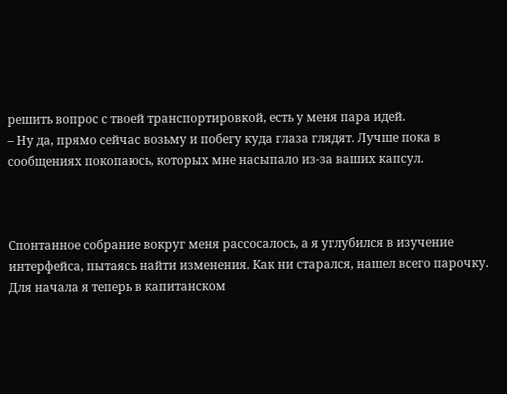решить вопрос с твоей транспортировкой, есть у меня пара идей.
– Ну да, прямо сейчас возьму и побегу куда глаза глядят. Лучше пока в сообщениях покопаюсь, которых мне насыпало из-за ваших капсул.



Спонтанное собрание вокруг меня рассосалось, а я углубился в изучение интерфейса, пытаясь найти изменения. Как ни старался, нашел всего парочку. Для начала я теперь в капитанском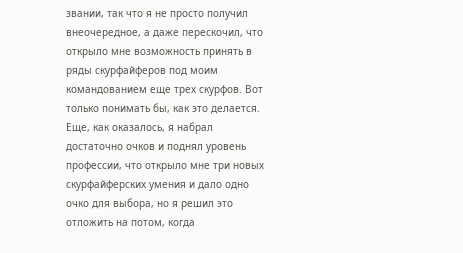звании, так что я не просто получил внеочередное, а даже перескочил, что открыло мне возможность принять в ряды скурфайферов под моим командованием еще трех скурфов. Вот только понимать бы, как это делается.
Еще, как оказалось, я набрал достаточно очков и поднял уровень профессии, что открыло мне три новых скурфайферских умения и дало одно очко для выбора, но я решил это отложить на потом, когда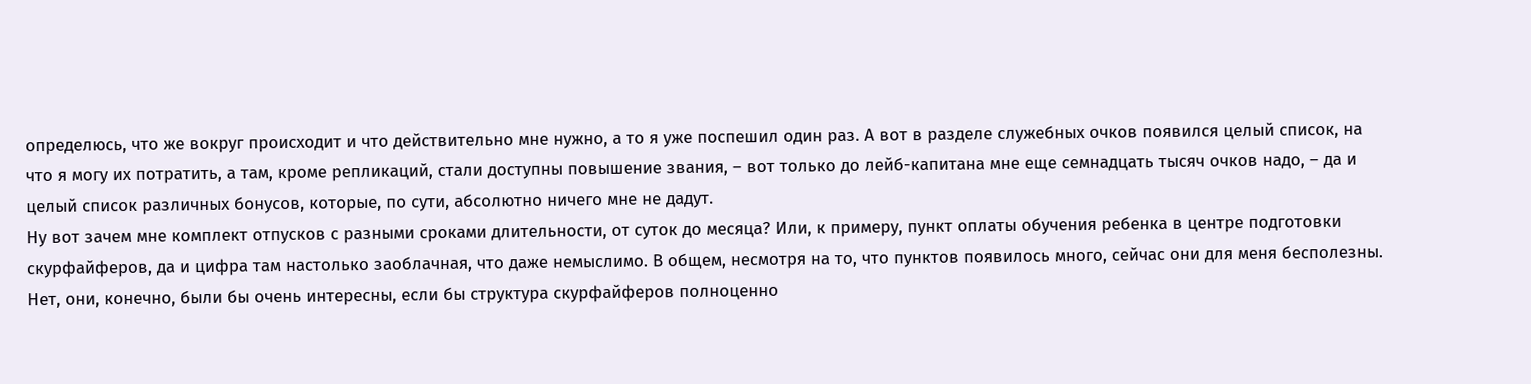определюсь, что же вокруг происходит и что действительно мне нужно, а то я уже поспешил один раз. А вот в разделе служебных очков появился целый список, на что я могу их потратить, а там, кроме репликаций, стали доступны повышение звания, – вот только до лейб-капитана мне еще семнадцать тысяч очков надо, – да и целый список различных бонусов, которые, по сути, абсолютно ничего мне не дадут.
Ну вот зачем мне комплект отпусков с разными сроками длительности, от суток до месяца? Или, к примеру, пункт оплаты обучения ребенка в центре подготовки скурфайферов, да и цифра там настолько заоблачная, что даже немыслимо. В общем, несмотря на то, что пунктов появилось много, сейчас они для меня бесполезны. Нет, они, конечно, были бы очень интересны, если бы структура скурфайферов полноценно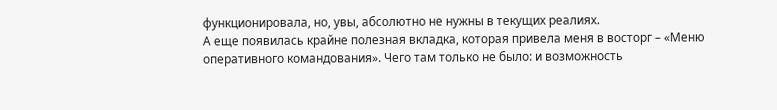функционировала, но, увы, абсолютно не нужны в текущих реалиях.
А еще появилась крайне полезная вкладка, которая привела меня в восторг – «Меню оперативного командования». Чего там только не было: и возможность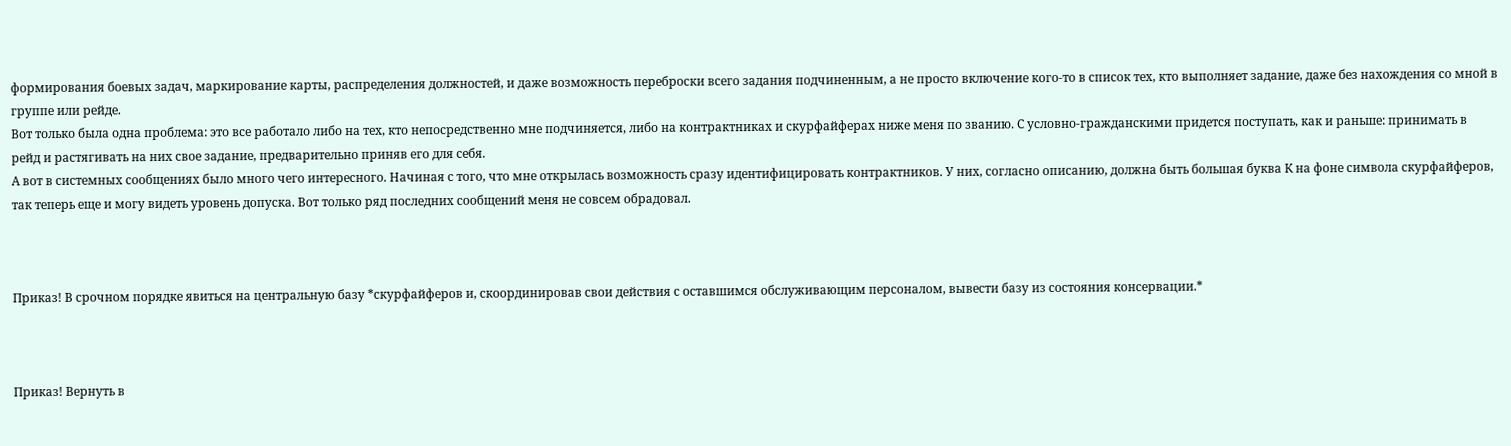формирования боевых задач, маркирование карты, распределения должностей, и даже возможность переброски всего задания подчиненным, а не просто включение кого-то в список тех, кто выполняет задание, даже без нахождения со мной в группе или рейде.
Вот только была одна проблема: это все работало либо на тех, кто непосредственно мне подчиняется, либо на контрактниках и скурфайферах ниже меня по званию. С условно-гражданскими придется поступать, как и раньше: принимать в рейд и растягивать на них свое задание, предварительно приняв его для себя.
А вот в системных сообщениях было много чего интересного. Начиная с того, что мне открылась возможность сразу идентифицировать контрактников. У них, согласно описанию, должна быть большая буква К на фоне символа скурфайферов, так теперь еще и могу видеть уровень допуска. Вот только ряд последних сообщений меня не совсем обрадовал.



Приказ! В срочном порядке явиться на центральную базу *скурфайферов и, скоординировав свои действия с оставшимся обслуживающим персоналом, вывести базу из состояния консервации.*



Приказ! Вернуть в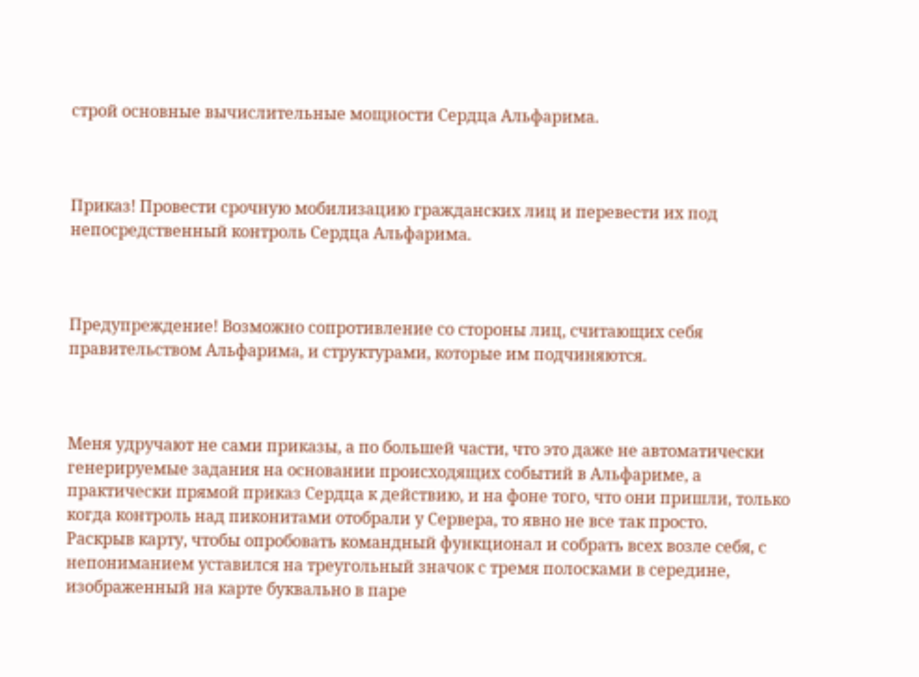строй основные вычислительные мощности Сердца Альфарима.



Приказ! Провести срочную мобилизацию гражданских лиц и перевести их под непосредственный контроль Сердца Альфарима.



Предупреждение! Возможно сопротивление со стороны лиц, считающих себя правительством Альфарима, и структурами, которые им подчиняются.



Меня удручают не сами приказы, а по большей части, что это даже не автоматически генерируемые задания на основании происходящих событий в Альфариме, а практически прямой приказ Сердца к действию, и на фоне того, что они пришли, только когда контроль над пиконитами отобрали у Сервера, то явно не все так просто.
Раскрыв карту, чтобы опробовать командный функционал и собрать всех возле себя, с непониманием уставился на треугольный значок с тремя полосками в середине, изображенный на карте буквально в паре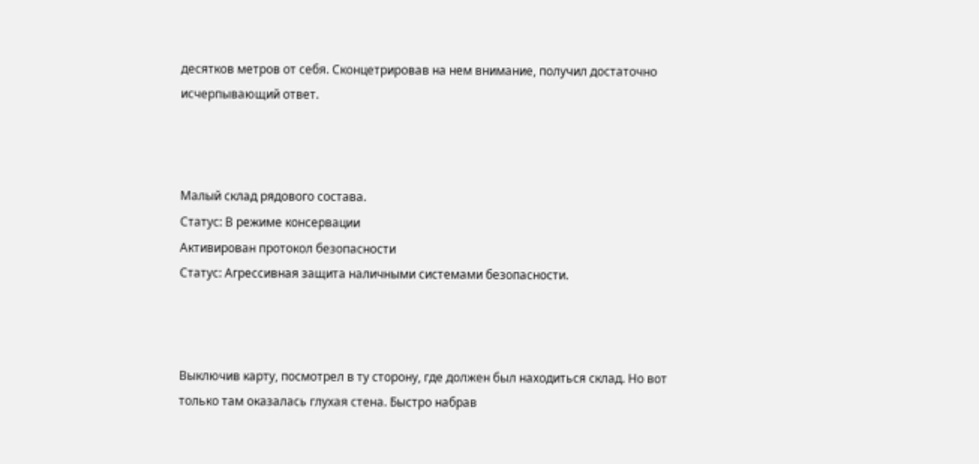десятков метров от себя. Сконцетрировав на нем внимание, получил достаточно исчерпывающий ответ.



Малый склад рядового состава.
Статус: В режиме консервации
Активирован протокол безопасности
Статус: Агрессивная защита наличными системами безопасности.



Выключив карту, посмотрел в ту сторону, где должен был находиться склад. Но вот только там оказалась глухая стена. Быстро набрав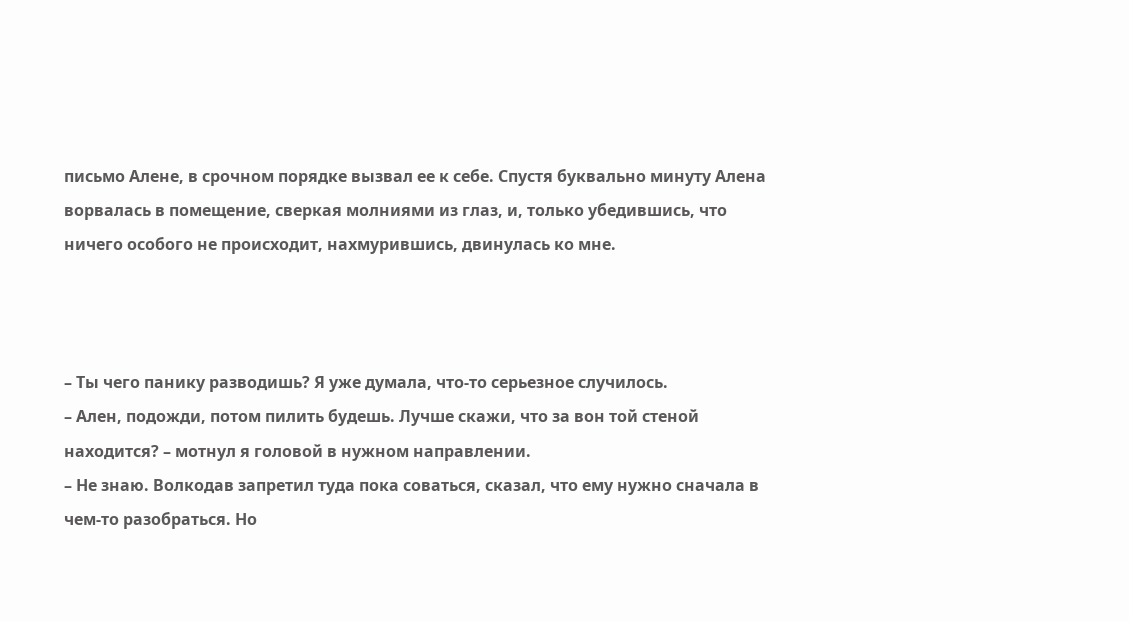письмо Алене, в срочном порядке вызвал ее к себе. Спустя буквально минуту Алена ворвалась в помещение, сверкая молниями из глаз, и, только убедившись, что ничего особого не происходит, нахмурившись, двинулась ко мне.



– Ты чего панику разводишь? Я уже думала, что-то серьезное случилось.
– Ален, подожди, потом пилить будешь. Лучше скажи, что за вон той стеной находится? – мотнул я головой в нужном направлении.
– Не знаю. Волкодав запретил туда пока соваться, сказал, что ему нужно сначала в чем-то разобраться. Но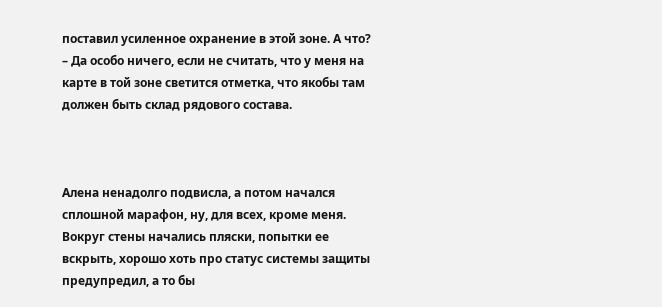поставил усиленное охранение в этой зоне. А что?
– Да особо ничего, если не считать, что у меня на карте в той зоне светится отметка, что якобы там должен быть склад рядового состава.



Алена ненадолго подвисла, а потом начался сплошной марафон, ну, для всех, кроме меня. Вокруг стены начались пляски, попытки ее вскрыть, хорошо хоть про статус системы защиты предупредил, а то бы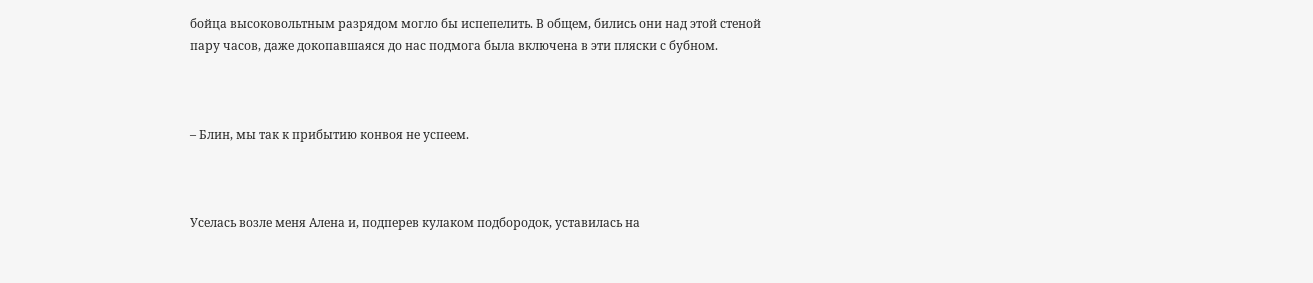бойца высоковольтным разрядом могло бы испепелить. В общем, бились они над этой стеной пару часов, даже докопавшаяся до нас подмога была включена в эти пляски с бубном.



– Блин, мы так к прибытию конвоя не успеем.



Уселась возле меня Алена и, подперев кулаком подбородок, уставилась на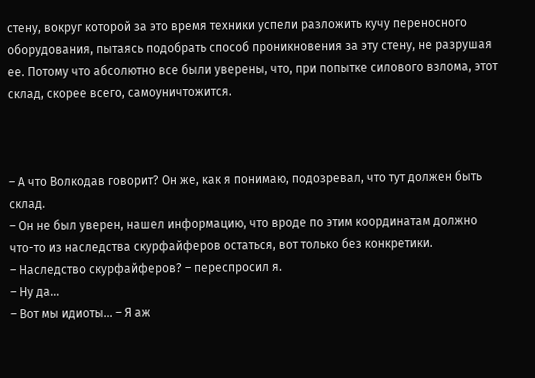стену, вокруг которой за это время техники успели разложить кучу переносного оборудования, пытаясь подобрать способ проникновения за эту стену, не разрушая ее. Потому что абсолютно все были уверены, что, при попытке силового взлома, этот склад, скорее всего, самоуничтожится.



– А что Волкодав говорит? Он же, как я понимаю, подозревал, что тут должен быть склад.
– Он не был уверен, нашел информацию, что вроде по этим координатам должно что-то из наследства скурфайферов остаться, вот только без конкретики.
– Наследство скурфайферов? – переспросил я.
– Ну да…
– Вот мы идиоты… – Я аж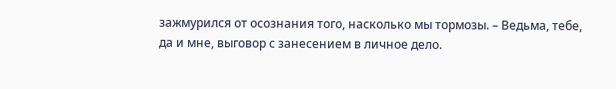зажмурился от осознания того, насколько мы тормозы. – Ведьма, тебе, да и мне, выговор с занесением в личное дело.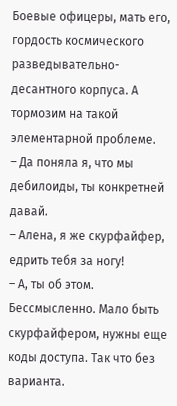Боевые офицеры, мать его, гордость космического разведывательно-десантного корпуса. А тормозим на такой элементарной проблеме.
– Да поняла я, что мы дебилоиды, ты конкретней давай.
– Алена, я же скурфайфер, едрить тебя за ногу!
– А, ты об этом. Бессмысленно. Мало быть скурфайфером, нужны еще коды доступа. Так что без варианта.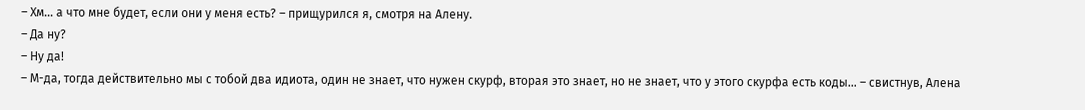– Хм… а что мне будет, если они у меня есть? – прищурился я, смотря на Алену.
– Да ну?
– Ну да!
– М-да, тогда действительно мы с тобой два идиота, один не знает, что нужен скурф, вторая это знает, но не знает, что у этого скурфа есть коды… – свистнув, Алена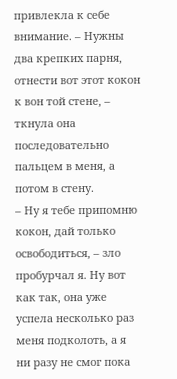привлекла к себе внимание. – Нужны два крепких парня, отнести вот этот кокон к вон той стене, – ткнула она последовательно пальцем в меня, а потом в стену.
– Ну я тебе припомню кокон, дай только освободиться, – зло пробурчал я. Ну вот как так, она уже успела несколько раз меня подколоть, а я ни разу не смог пока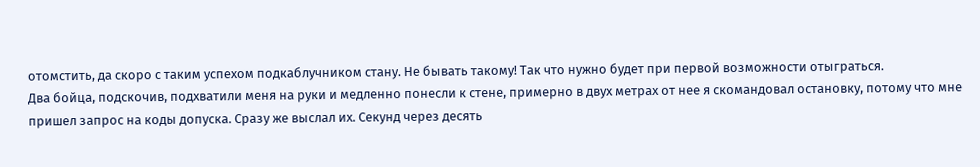отомстить, да скоро с таким успехом подкаблучником стану. Не бывать такому! Так что нужно будет при первой возможности отыграться.
Два бойца, подскочив, подхватили меня на руки и медленно понесли к стене, примерно в двух метрах от нее я скомандовал остановку, потому что мне пришел запрос на коды допуска. Сразу же выслал их. Секунд через десять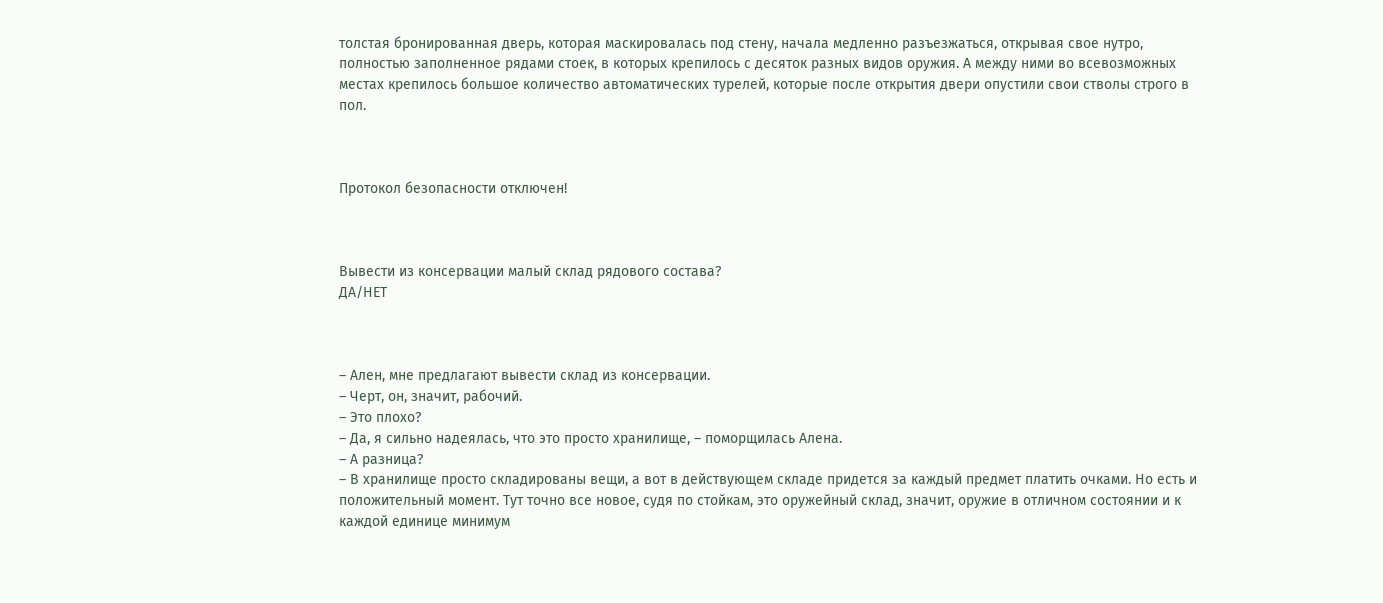толстая бронированная дверь, которая маскировалась под стену, начала медленно разъезжаться, открывая свое нутро, полностью заполненное рядами стоек, в которых крепилось с десяток разных видов оружия. А между ними во всевозможных местах крепилось большое количество автоматических турелей, которые после открытия двери опустили свои стволы строго в пол.



Протокол безопасности отключен!



Вывести из консервации малый склад рядового состава?
ДА/НЕТ



– Ален, мне предлагают вывести склад из консервации.
– Черт, он, значит, рабочий.
– Это плохо?
– Да, я сильно надеялась, что это просто хранилище, – поморщилась Алена.
– А разница?
– В хранилище просто складированы вещи, а вот в действующем складе придется за каждый предмет платить очками. Но есть и положительный момент. Тут точно все новое, судя по стойкам, это оружейный склад, значит, оружие в отличном состоянии и к каждой единице минимум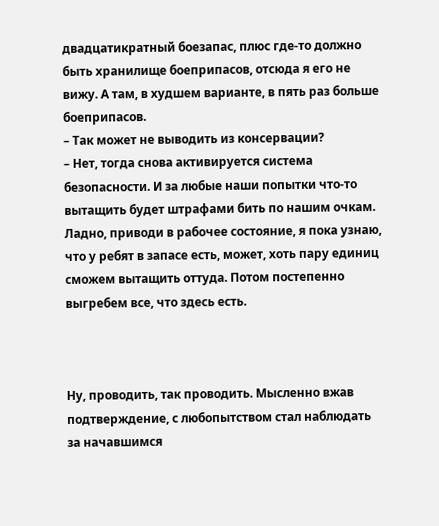двадцатикратный боезапас, плюс где-то должно быть хранилище боеприпасов, отсюда я его не вижу. А там, в худшем варианте, в пять раз больше боеприпасов.
– Так может не выводить из консервации?
– Нет, тогда снова активируется система безопасности. И за любые наши попытки что-то вытащить будет штрафами бить по нашим очкам. Ладно, приводи в рабочее состояние, я пока узнаю, что у ребят в запасе есть, может, хоть пару единиц сможем вытащить оттуда. Потом постепенно выгребем все, что здесь есть.



Ну, проводить, так проводить. Мысленно вжав подтверждение, с любопытством стал наблюдать за начавшимся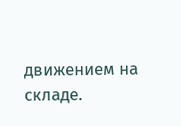движением на складе.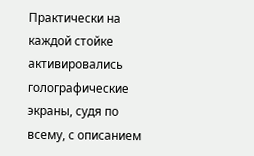Практически на каждой стойке активировались голографические экраны, судя по всему, с описанием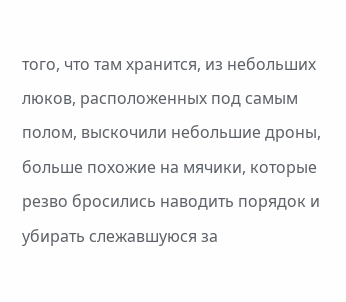того, что там хранится, из небольших люков, расположенных под самым полом, выскочили небольшие дроны, больше похожие на мячики, которые резво бросились наводить порядок и убирать слежавшуюся за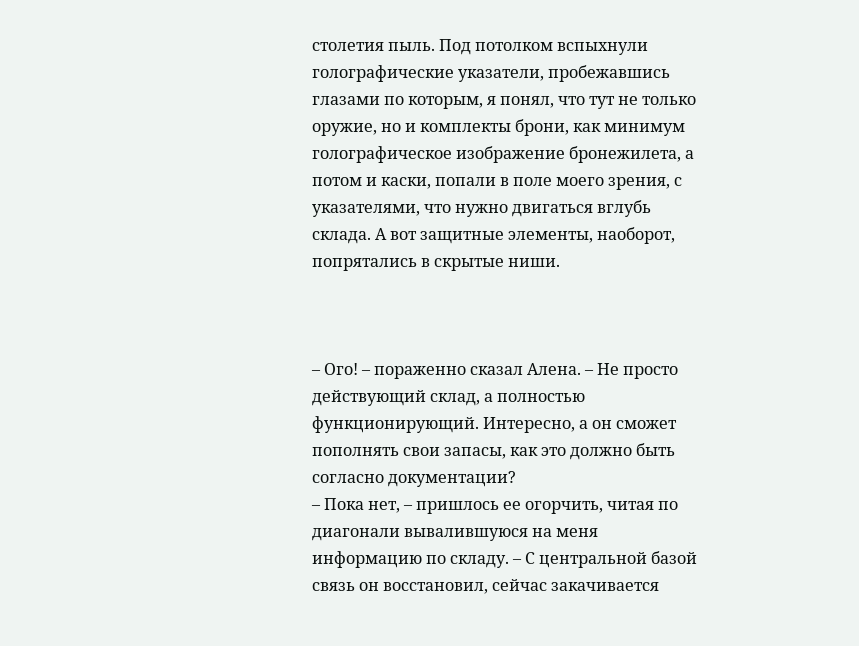столетия пыль. Под потолком вспыхнули голографические указатели, пробежавшись глазами по которым, я понял, что тут не только оружие, но и комплекты брони, как минимум голографическое изображение бронежилета, а потом и каски, попали в поле моего зрения, с указателями, что нужно двигаться вглубь склада. А вот защитные элементы, наоборот, попрятались в скрытые ниши.



– Ого! – пораженно сказал Алена. – Не просто действующий склад, а полностью функционирующий. Интересно, а он сможет пополнять свои запасы, как это должно быть согласно документации?
– Пока нет, – пришлось ее огорчить, читая по диагонали вывалившуюся на меня информацию по складу. – С центральной базой связь он восстановил, сейчас закачивается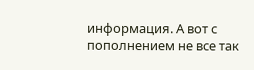информация. А вот с пополнением не все так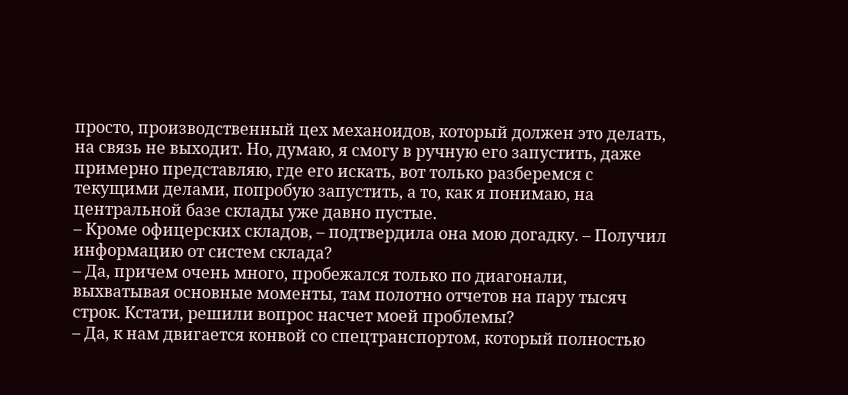просто, производственный цех механоидов, который должен это делать, на связь не выходит. Но, думаю, я смогу в ручную его запустить, даже примерно представляю, где его искать, вот только разберемся с текущими делами, попробую запустить, а то, как я понимаю, на центральной базе склады уже давно пустые.
– Кроме офицерских складов, – подтвердила она мою догадку. – Получил информацию от систем склада?
– Да, причем очень много, пробежался только по диагонали, выхватывая основные моменты, там полотно отчетов на пару тысяч строк. Кстати, решили вопрос насчет моей проблемы?
– Да, к нам двигается конвой со спецтранспортом, который полностью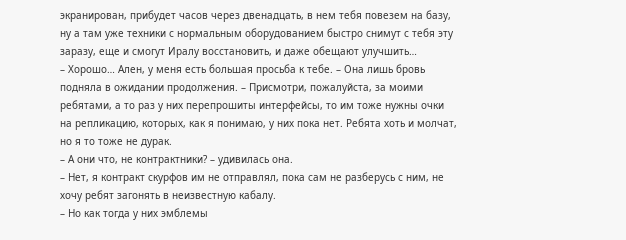экранирован, прибудет часов через двенадцать, в нем тебя повезем на базу, ну а там уже техники с нормальным оборудованием быстро снимут с тебя эту заразу, еще и смогут Иралу восстановить, и даже обещают улучшить…
– Хорошо… Ален, у меня есть большая просьба к тебе. – Она лишь бровь подняла в ожидании продолжения. – Присмотри, пожалуйста, за моими ребятами, а то раз у них перепрошиты интерфейсы, то им тоже нужны очки на репликацию, которых, как я понимаю, у них пока нет. Ребята хоть и молчат, но я то тоже не дурак.
– А они что, не контрактники? – удивилась она.
– Нет, я контракт скурфов им не отправлял, пока сам не разберусь с ним, не хочу ребят загонять в неизвестную кабалу.
– Но как тогда у них эмблемы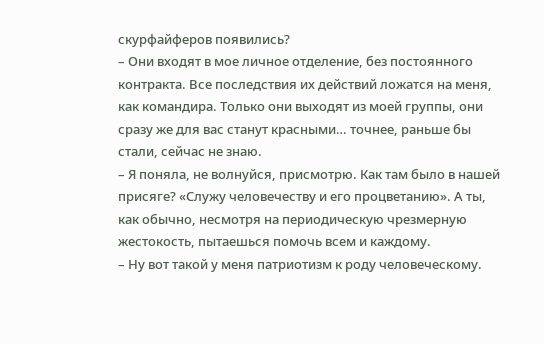скурфайферов появились?
– Они входят в мое личное отделение, без постоянного контракта. Все последствия их действий ложатся на меня, как командира. Только они выходят из моей группы, они сразу же для вас станут красными… точнее, раньше бы стали, сейчас не знаю.
– Я поняла, не волнуйся, присмотрю. Как там было в нашей присяге? «Служу человечеству и его процветанию». А ты, как обычно, несмотря на периодическую чрезмерную жестокость, пытаешься помочь всем и каждому.
– Ну вот такой у меня патриотизм к роду человеческому.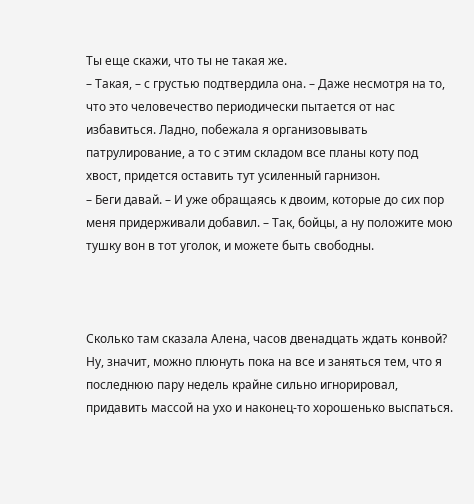Ты еще скажи, что ты не такая же.
– Такая, – с грустью подтвердила она. – Даже несмотря на то, что это человечество периодически пытается от нас избавиться. Ладно, побежала я организовывать патрулирование, а то с этим складом все планы коту под хвост, придется оставить тут усиленный гарнизон.
– Беги давай. – И уже обращаясь к двоим, которые до сих пор меня придерживали добавил. – Так, бойцы, а ну положите мою тушку вон в тот уголок, и можете быть свободны.



Сколько там сказала Алена, часов двенадцать ждать конвой? Ну, значит, можно плюнуть пока на все и заняться тем, что я последнюю пару недель крайне сильно игнорировал, придавить массой на ухо и наконец-то хорошенько выспаться.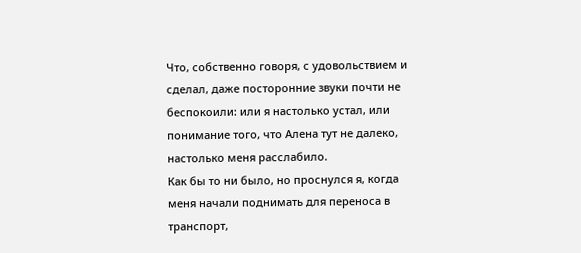Что, собственно говоря, с удовольствием и сделал, даже посторонние звуки почти не беспокоили: или я настолько устал, или понимание того, что Алена тут не далеко, настолько меня расслабило.
Как бы то ни было, но проснулся я, когда меня начали поднимать для переноса в транспорт,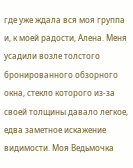где уже ждала вся моя группа и, к моей радости, Алена. Меня усадили возле толстого бронированного обзорного окна, стекло которого из-за своей толщины давало легкое, едва заметное искажение видимости. Моя Ведьмочка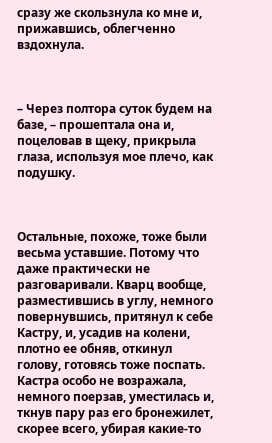сразу же скользнула ко мне и, прижавшись, облегченно вздохнула.



– Через полтора суток будем на базе, – прошептала она и, поцеловав в щеку, прикрыла глаза, используя мое плечо, как подушку.



Остальные, похоже, тоже были весьма уставшие. Потому что даже практически не разговаривали. Кварц вообще, разместившись в углу, немного повернувшись, притянул к себе Кастру, и, усадив на колени, плотно ее обняв, откинул голову, готовясь тоже поспать. Кастра особо не возражала, немного поерзав, уместилась и, ткнув пару раз его бронежилет, скорее всего, убирая какие-то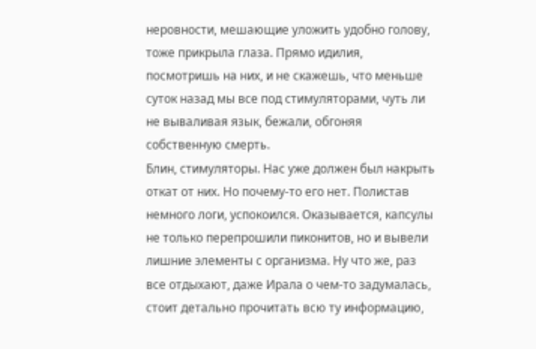неровности, мешающие уложить удобно голову, тоже прикрыла глаза. Прямо идилия, посмотришь на них, и не скажешь, что меньше суток назад мы все под стимуляторами, чуть ли не вываливая язык, бежали, обгоняя собственную смерть.
Блин, стимуляторы. Нас уже должен был накрыть откат от них. Но почему-то его нет. Полистав немного логи, успокоился. Оказывается, капсулы не только перепрошили пиконитов, но и вывели лишние элементы с организма. Ну что же, раз все отдыхают, даже Ирала о чем-то задумалась, стоит детально прочитать всю ту информацию,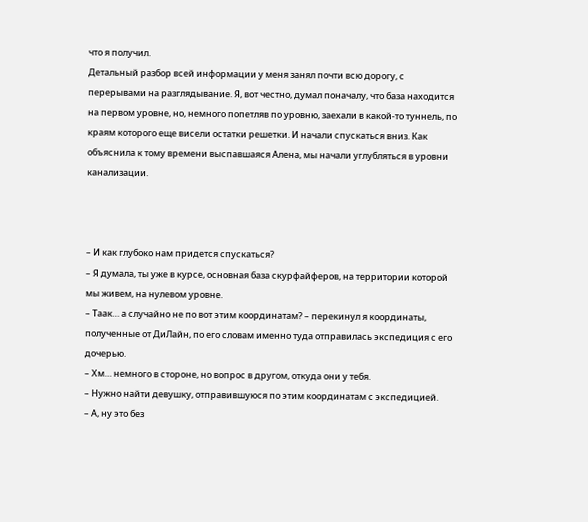что я получил.
Детальный разбор всей информации у меня занял почти всю дорогу, с перерывами на разглядывание. Я, вот честно, думал поначалу, что база находится на первом уровне, но, немного попетляв по уровню, заехали в какой-то туннель, по краям которого еще висели остатки решетки. И начали спускаться вниз. Как объяснила к тому времени выспавшаяся Алена, мы начали углубляться в уровни канализации.



– И как глубоко нам придется спускаться?
– Я думала, ты уже в курсе, основная база скурфайферов, на территории которой мы живем, на нулевом уровне.
– Таак… а случайно не по вот этим координатам? – перекинул я координаты, полученные от ДиЛайн, по его словам именно туда отправилась экспедиция с его дочерью.
– Хм… немного в стороне, но вопрос в другом, откуда они у тебя.
– Нужно найти девушку, отправившуюся по этим координатам с экспедицией.
– А, ну это без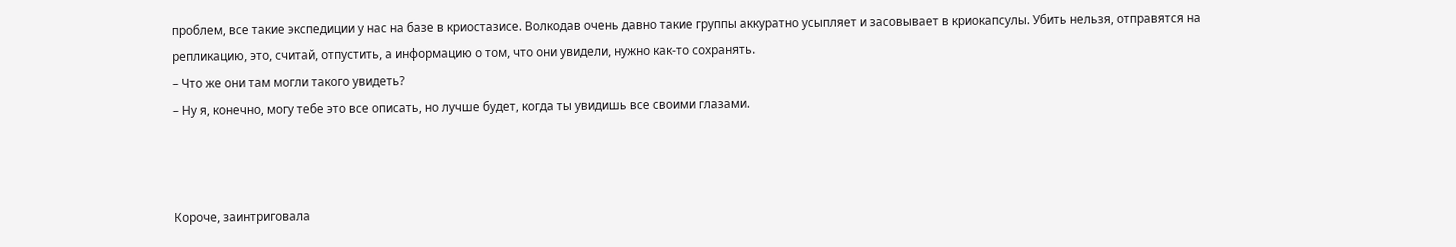проблем, все такие экспедиции у нас на базе в криостазисе. Волкодав очень давно такие группы аккуратно усыпляет и засовывает в криокапсулы. Убить нельзя, отправятся на репликацию, это, считай, отпустить, а информацию о том, что они увидели, нужно как-то сохранять.
– Что же они там могли такого увидеть?
– Ну я, конечно, могу тебе это все описать, но лучше будет, когда ты увидишь все своими глазами.



Короче, заинтриговала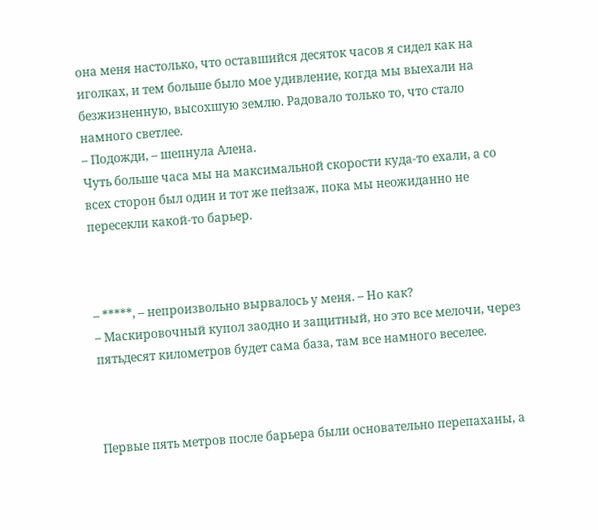она меня настолько, что оставшийся десяток часов я сидел как на иголках, и тем больше было мое удивление, когда мы выехали на безжизненную, высохшую землю. Радовало только то, что стало намного светлее.
– Подожди, – шепнула Алена.
Чуть больше часа мы на максимальной скорости куда-то ехали, а со всех сторон был один и тот же пейзаж, пока мы неожиданно не пересекли какой-то барьер.



– *****, – непроизвольно вырвалось у меня. – Но как?
– Маскировочный купол заодно и защитный, но это все мелочи, через пятьдесят километров будет сама база, там все намного веселее.



Первые пять метров после барьера были основательно перепаханы, а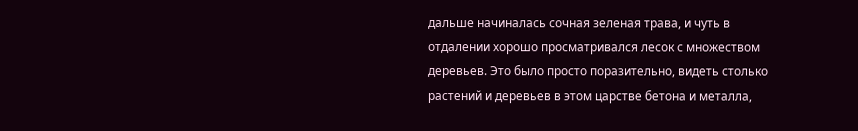дальше начиналась сочная зеленая трава, и чуть в отдалении хорошо просматривался лесок с множеством деревьев. Это было просто поразительно, видеть столько растений и деревьев в этом царстве бетона и металла,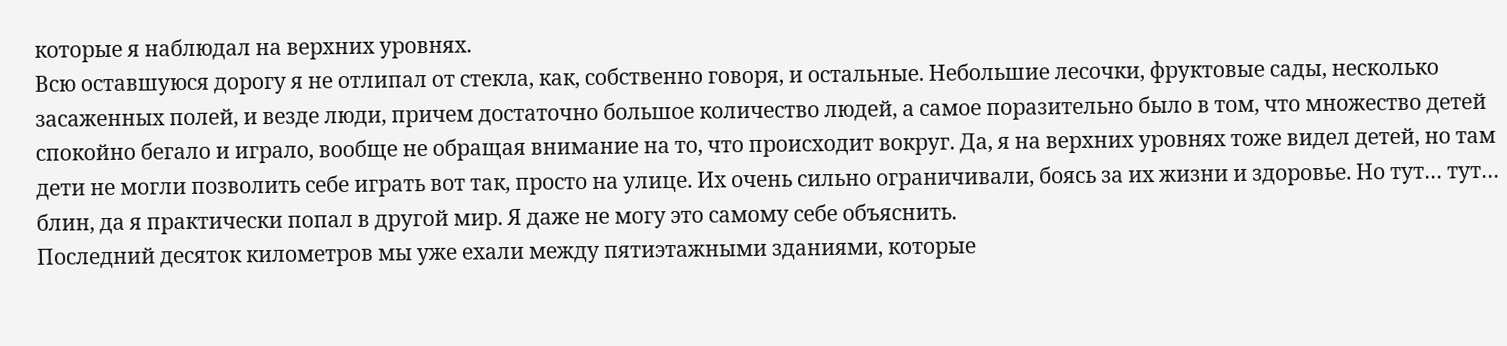которые я наблюдал на верхних уровнях.
Всю оставшуюся дорогу я не отлипал от стекла, как, собственно говоря, и остальные. Небольшие лесочки, фруктовые сады, несколько засаженных полей, и везде люди, причем достаточно большое количество людей, а самое поразительно было в том, что множество детей спокойно бегало и играло, вообще не обращая внимание на то, что происходит вокруг. Да, я на верхних уровнях тоже видел детей, но там дети не могли позволить себе играть вот так, просто на улице. Их очень сильно ограничивали, боясь за их жизни и здоровье. Но тут… тут… блин, да я практически попал в другой мир. Я даже не могу это самому себе объяснить.
Последний десяток километров мы уже ехали между пятиэтажными зданиями, которые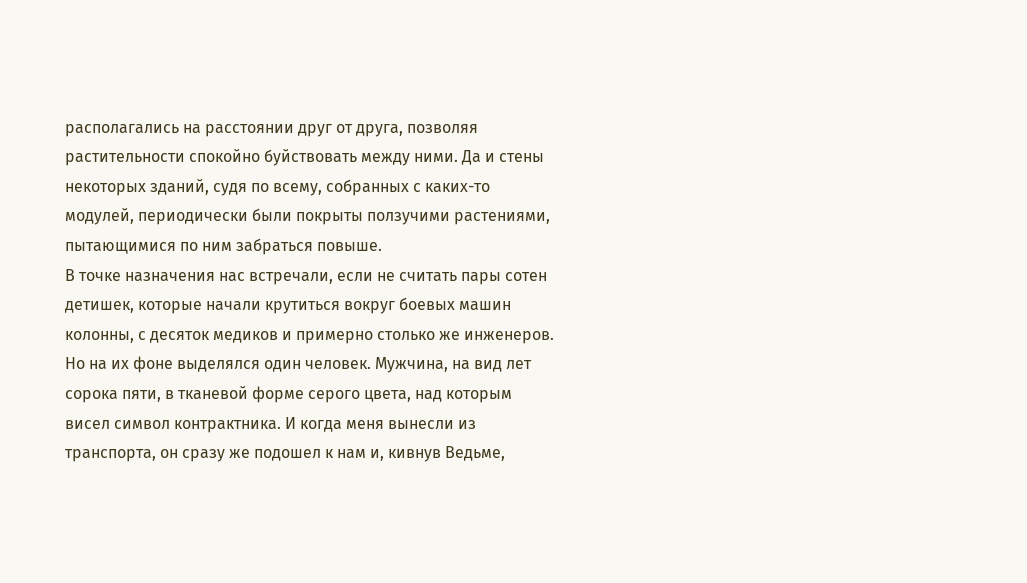располагались на расстоянии друг от друга, позволяя растительности спокойно буйствовать между ними. Да и стены некоторых зданий, судя по всему, собранных с каких-то модулей, периодически были покрыты ползучими растениями, пытающимися по ним забраться повыше.
В точке назначения нас встречали, если не считать пары сотен детишек, которые начали крутиться вокруг боевых машин колонны, с десяток медиков и примерно столько же инженеров. Но на их фоне выделялся один человек. Мужчина, на вид лет сорока пяти, в тканевой форме серого цвета, над которым висел символ контрактника. И когда меня вынесли из транспорта, он сразу же подошел к нам и, кивнув Ведьме,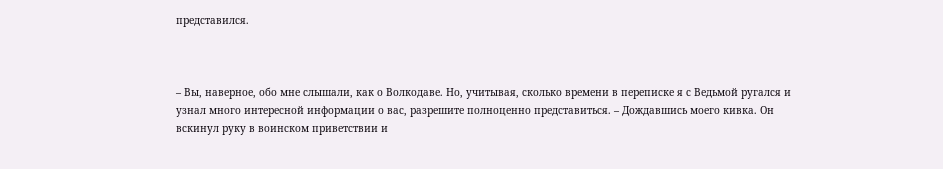представился.



– Вы, наверное, обо мне слышали, как о Волкодаве. Но, учитывая, сколько времени в переписке я с Ведьмой ругался и узнал много интересной информации о вас, разрешите полноценно представиться. – Дождавшись моего кивка. Он вскинул руку в воинском приветствии и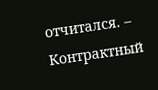отчитался. – Контрактный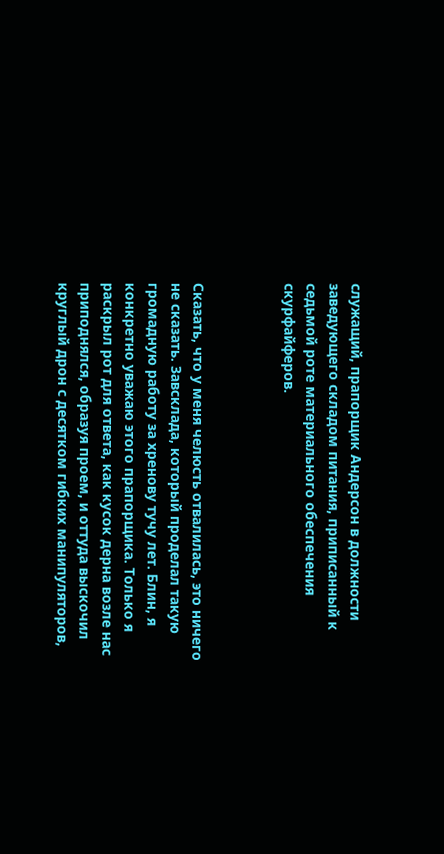служащий, прапорщик Андерсон в должности заведующего складом питания, приписанный к седьмой роте материального обеспечения скурфайферов.



Сказать, что у меня челюсть отвалилась, это ничего не сказать. Завсклада, который проделал такую громадную работу за хренову тучу лет. Блин, я конкретно уважаю этого прапорщика. Только я раскрыл рот для ответа, как кусок дерна возле нас приподнялся, образуя проем, и оттуда выскочил круглый дрон с десятком гибких манипуляторов,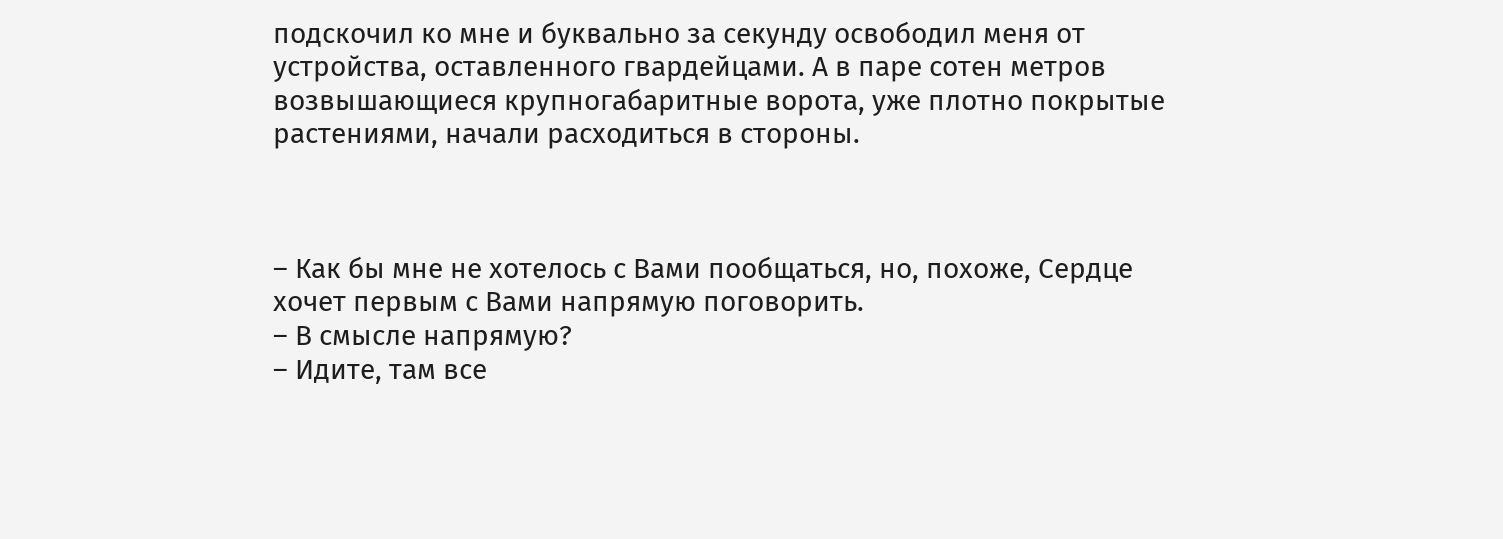подскочил ко мне и буквально за секунду освободил меня от устройства, оставленного гвардейцами. А в паре сотен метров возвышающиеся крупногабаритные ворота, уже плотно покрытые растениями, начали расходиться в стороны.



– Как бы мне не хотелось с Вами пообщаться, но, похоже, Сердце хочет первым с Вами напрямую поговорить.
– В смысле напрямую?
– Идите, там все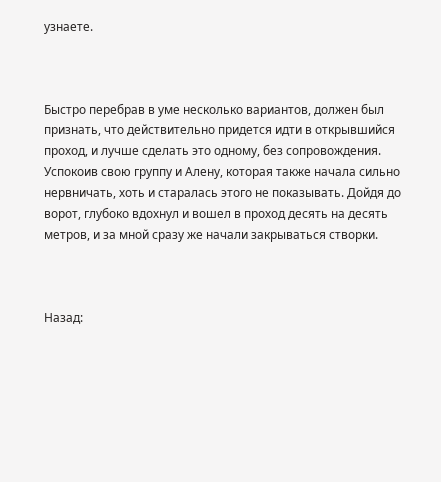узнаете.



Быстро перебрав в уме несколько вариантов, должен был признать, что действительно придется идти в открывшийся проход, и лучше сделать это одному, без сопровождения. Успокоив свою группу и Алену, которая также начала сильно нервничать, хоть и старалась этого не показывать. Дойдя до ворот, глубоко вдохнул и вошел в проход десять на десять метров, и за мной сразу же начали закрываться створки.



Назад: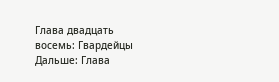Глава двадцать восемь: Гвардейцы
Дальше: Глава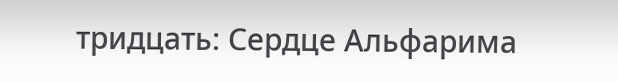тридцать: Сердце Альфарима